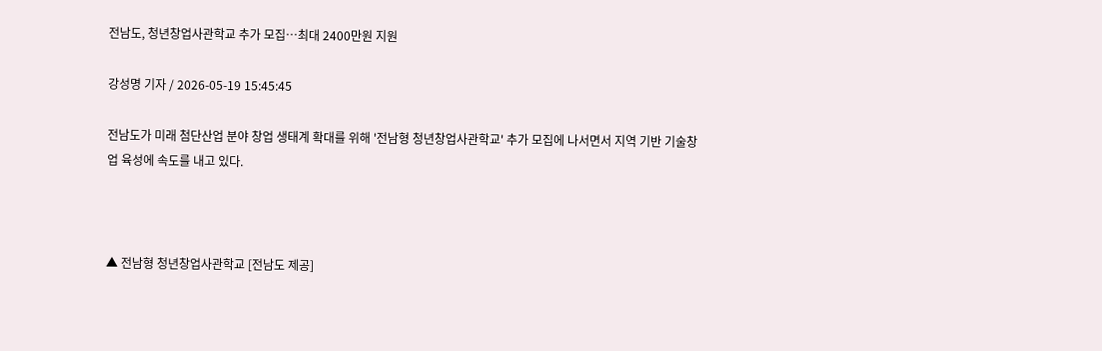전남도, 청년창업사관학교 추가 모집…최대 2400만원 지원

강성명 기자 / 2026-05-19 15:45:45

전남도가 미래 첨단산업 분야 창업 생태계 확대를 위해 '전남형 청년창업사관학교' 추가 모집에 나서면서 지역 기반 기술창업 육성에 속도를 내고 있다.



▲ 전남형 청년창업사관학교 [전남도 제공]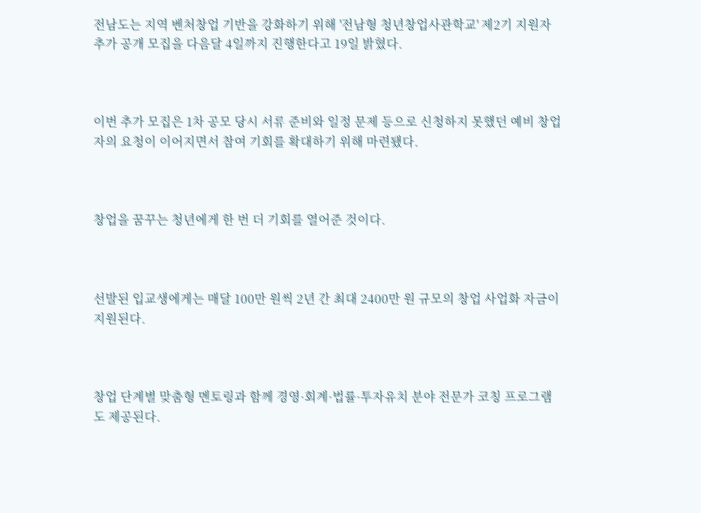전남도는 지역 벤처창업 기반을 강화하기 위해 '전남형 청년창업사관학교' 제2기 지원자 추가 공개 모집을 다음달 4일까지 진행한다고 19일 밝혔다.



이번 추가 모집은 1차 공모 당시 서류 준비와 일정 문제 등으로 신청하지 못했던 예비 창업자의 요청이 이어지면서 참여 기회를 확대하기 위해 마련됐다.



창업을 꿈꾸는 청년에게 한 번 더 기회를 열어준 것이다.



선발된 입교생에게는 매달 100만 원씩 2년 간 최대 2400만 원 규모의 창업 사업화 자금이 지원된다.



창업 단계별 맞춤형 멘토링과 함께 경영·회계·법률·투자유치 분야 전문가 코칭 프로그램도 제공된다.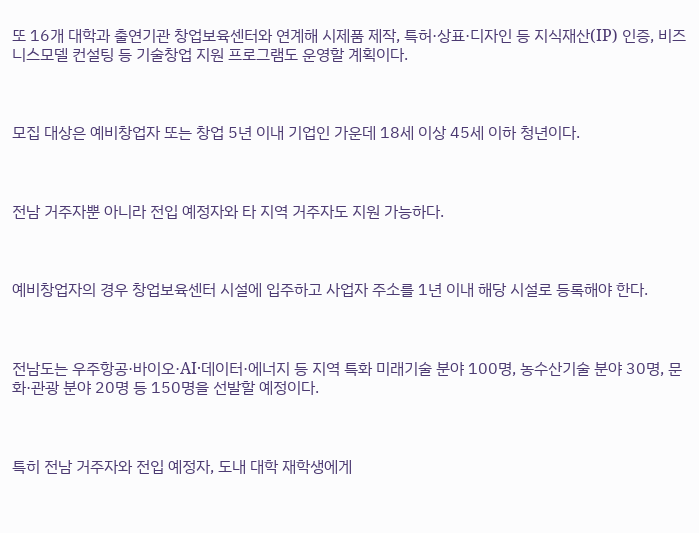또 16개 대학과 출연기관 창업보육센터와 연계해 시제품 제작, 특허·상표·디자인 등 지식재산(IP) 인증, 비즈니스모델 컨설팅 등 기술창업 지원 프로그램도 운영할 계획이다.



모집 대상은 예비창업자 또는 창업 5년 이내 기업인 가운데 18세 이상 45세 이하 청년이다.



전남 거주자뿐 아니라 전입 예정자와 타 지역 거주자도 지원 가능하다.



예비창업자의 경우 창업보육센터 시설에 입주하고 사업자 주소를 1년 이내 해당 시설로 등록해야 한다.



전남도는 우주항공·바이오·AI·데이터·에너지 등 지역 특화 미래기술 분야 100명, 농수산기술 분야 30명, 문화·관광 분야 20명 등 150명을 선발할 예정이다.



특히 전남 거주자와 전입 예정자, 도내 대학 재학생에게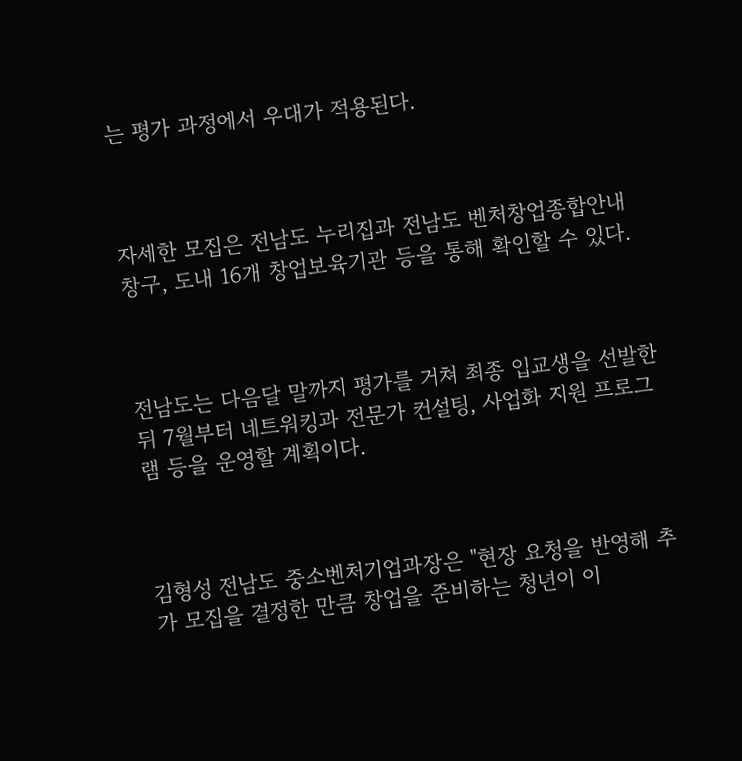는 평가 과정에서 우대가 적용된다.



자세한 모집은 전남도 누리집과 전남도 벤처창업종합안내창구, 도내 16개 창업보육기관 등을 통해 확인할 수 있다.



전남도는 다음달 말까지 평가를 거쳐 최종 입교생을 선발한 뒤 7월부터 네트워킹과 전문가 컨설팅, 사업화 지원 프로그램 등을 운영할 계획이다.



김형성 전남도 중소벤처기업과장은 "현장 요청을 반영해 추가 모집을 결정한 만큼 창업을 준비하는 청년이 이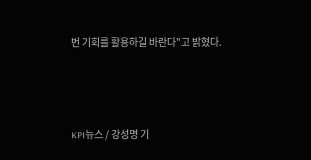번 기회를 활용하길 바란다"고 밝혔다.



KPI뉴스 / 강성명 기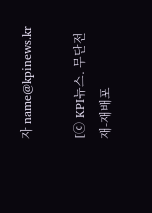자 name@kpinews.kr

[ⓒ KPI뉴스. 무단전재-재배포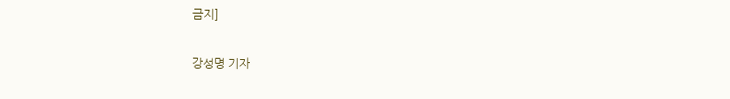금지]

강성명 기자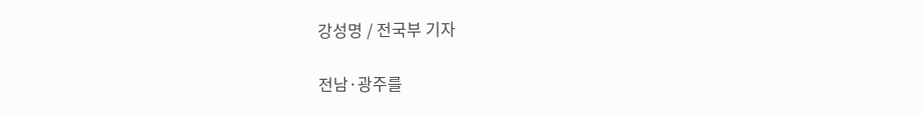강성명 / 전국부 기자

전남·광주를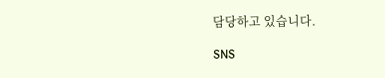담당하고 있습니다.

SNS